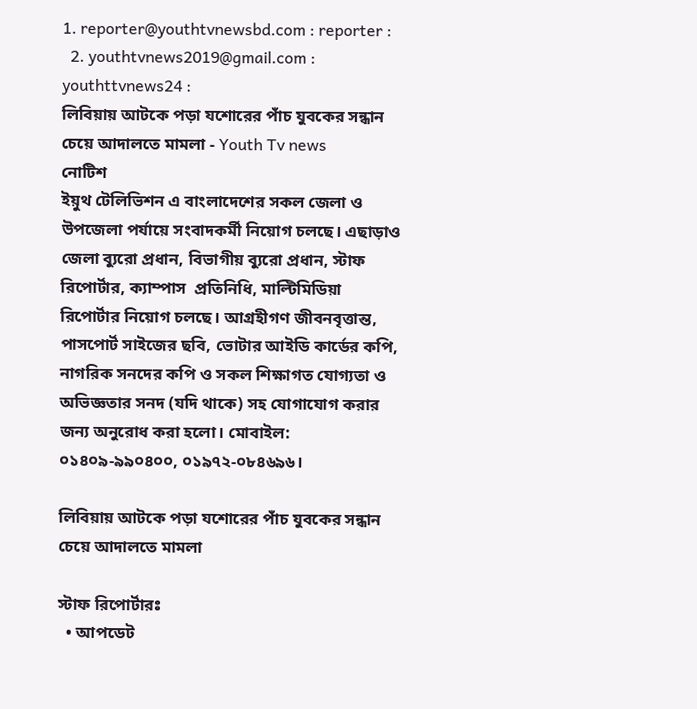1. reporter@youthtvnewsbd.com : reporter :
  2. youthtvnews2019@gmail.com : youthttvnews24 :
লিবিয়ায় আটকে পড়া যশোরের পাঁচ যুবকের সন্ধান চেয়ে আদালতে মামলা - Youth Tv news
নোটিশ
ইয়ুথ টেলিভিশন এ বাংলাদেশের সকল জেলা ও উপজেলা পর্যায়ে সংবাদকর্মী নিয়োগ চলছে। এছাড়াও জেলা ব্যুরো প্রধান, বিভাগীয় ব্যুরো প্রধান, স্টাফ রিপোর্টার, ক্যাম্পাস  প্রতিনিধি, মাল্টিমিডিয়া রিপোর্টার নিয়োগ চলছে। আগ্রহীগণ জীবনবৃত্তান্ত, পাসপোর্ট সাইজের ছবি, ভোটার আইডি কার্ডের কপি, নাগরিক সনদের কপি ও সকল শিক্ষাগত যোগ্যতা ও অভিজ্ঞতার সনদ (যদি থাকে) সহ যোগাযোগ করার জন্য অনুরোধ করা হলো। মোবাইল: ০১৪০৯-৯৯০৪০০, ০১৯৭২-০৮৪৬৯৬।

লিবিয়ায় আটকে পড়া যশোরের পাঁচ যুবকের সন্ধান চেয়ে আদালতে মামলা

স্টাফ রিপোর্টারঃ
  • আপডেট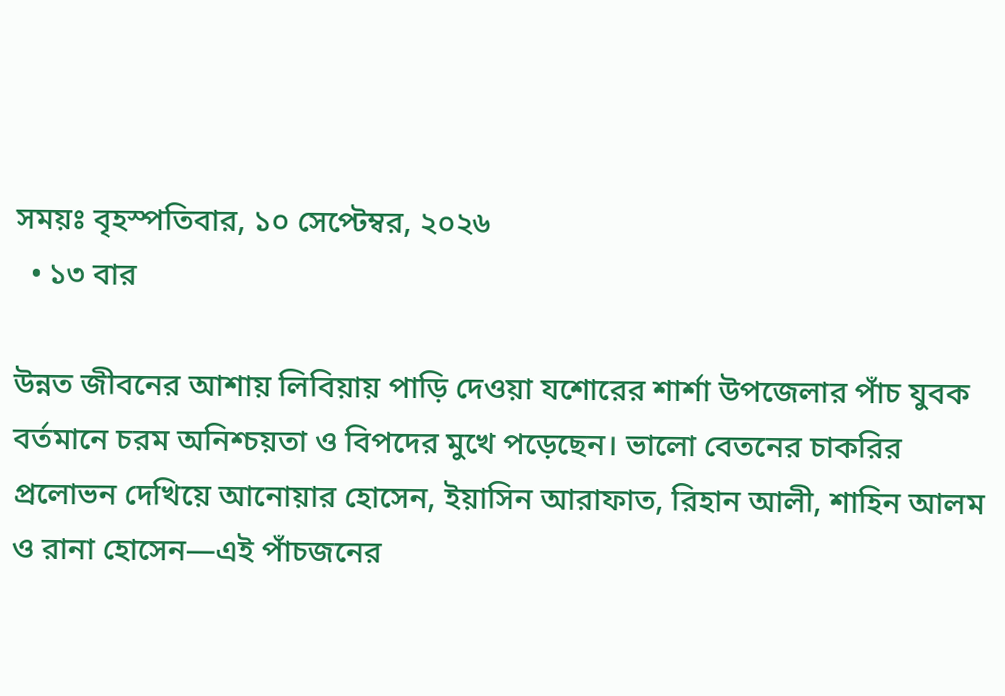সময়ঃ বৃহস্পতিবার, ১০ সেপ্টেম্বর, ২০২৬
  • ১৩ বার

উন্নত জীবনের আশায় লিবিয়ায় পাড়ি দেওয়া যশোরের শার্শা উপজেলার পাঁচ যুবক বর্তমানে চরম অনিশ্চয়তা ও বিপদের মুখে পড়েছেন। ভালো বেতনের চাকরির প্রলোভন দেখিয়ে আনোয়ার হোসেন, ইয়াসিন আরাফাত, রিহান আলী, শাহিন আলম ও রানা হোসেন—এই পাঁচজনের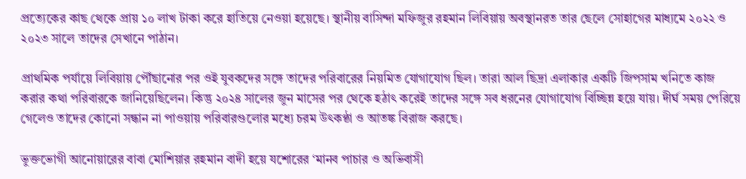প্রত্যেকের কাছ থেকে প্রায় ১০ লাখ টাকা করে হাতিয়ে নেওয়া হয়েছে। স্থানীয় বাসিন্দা মফিজুর রহমান লিবিয়ায় অবস্থানরত তার ছেলে সোহাগের মাধ্যমে ২০২২ ও ২০২৩ সালে তাদের সেখানে পাঠান।

প্রাথমিক পর্যায়ে লিবিয়ায় পৌঁছানোর পর ওই যুবকদের সঙ্গে তাদের পরিবারের নিয়মিত যোগাযোগ ছিল। তারা আল ছিদ্রা এলাকার একটি জিপসাম খনিতে কাজ করার কথা পরিবারকে জানিয়েছিলেন। কিন্তু ২০২৪ সালের জুন মাসের পর থেকে হঠাৎ করেই তাদের সঙ্গে সব ধরনের যোগাযোগ বিচ্ছিন্ন হয়ে যায়। দীর্ঘ সময় পেরিয়ে গেলেও তাদের কোনো সন্ধান না পাওয়ায় পরিবারগুলোর মধ্যে চরম উৎকণ্ঠা ও আতঙ্ক বিরাজ করছে।

ভুক্তভোগী আনোয়ারের বাবা মোশিয়ার রহমান বাদী হয়ে যশোরের ‘মানব পাচার ও অভিবাসী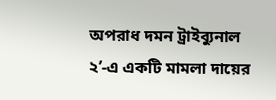অপরাধ দমন ট্রাইব্যুনাল ২’-এ একটি মামলা দায়ের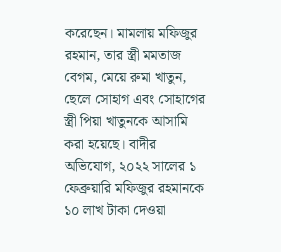করেছেন। মামলায় মফিজুর রহমান, তার স্ত্রী মমতাজ বেগম, মেয়ে রুমা খাতুন, ছেলে সোহাগ এবং সোহাগের স্ত্রী পিয়া খাতুনকে আসামি করা হয়েছে। বাদীর অভিযোগ, ২০২২ সালের ১ ফেব্রুয়ারি মফিজুর রহমানকে ১০ লাখ টাকা দেওয়া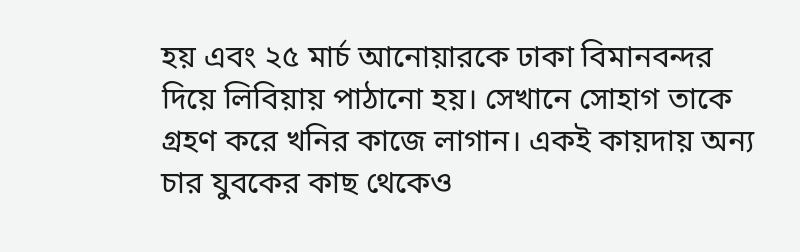হয় এবং ২৫ মার্চ আনোয়ারকে ঢাকা বিমানবন্দর দিয়ে লিবিয়ায় পাঠানো হয়। সেখানে সোহাগ তাকে গ্রহণ করে খনির কাজে লাগান। একই কায়দায় অন্য চার যুবকের কাছ থেকেও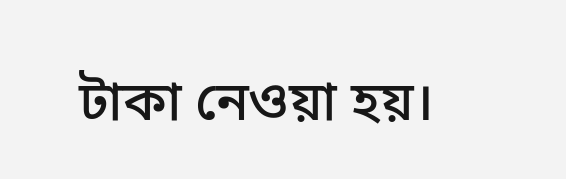টাকা নেওয়া হয়।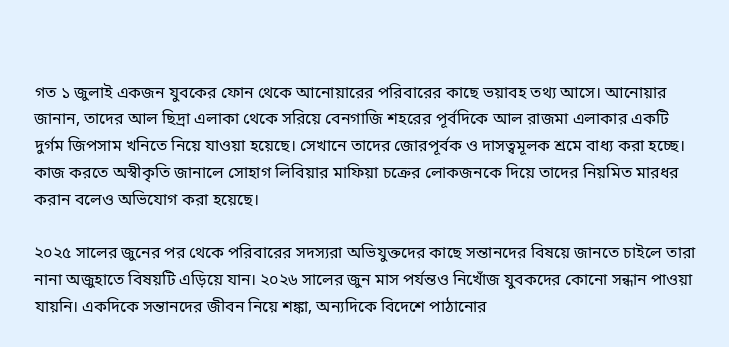গত ১ জুলাই একজন যুবকের ফোন থেকে আনোয়ারের পরিবারের কাছে ভয়াবহ তথ্য আসে। আনোয়ার জানান, তাদের আল ছিদ্রা এলাকা থেকে সরিয়ে বেনগাজি শহরের পূর্বদিকে আল রাজমা এলাকার একটি দুর্গম জিপসাম খনিতে নিয়ে যাওয়া হয়েছে। সেখানে তাদের জোরপূর্বক ও দাসত্বমূলক শ্রমে বাধ্য করা হচ্ছে। কাজ করতে অস্বীকৃতি জানালে সোহাগ লিবিয়ার মাফিয়া চক্রের লোকজনকে দিয়ে তাদের নিয়মিত মারধর করান বলেও অভিযোগ করা হয়েছে।

২০২৫ সালের জুনের পর থেকে পরিবারের সদস্যরা অভিযুক্তদের কাছে সন্তানদের বিষয়ে জানতে চাইলে তারা নানা অজুহাতে বিষয়টি এড়িয়ে যান। ২০২৬ সালের জুন মাস পর্যন্তও নিখোঁজ যুবকদের কোনো সন্ধান পাওয়া যায়নি। একদিকে সন্তানদের জীবন নিয়ে শঙ্কা, অন্যদিকে বিদেশে পাঠানোর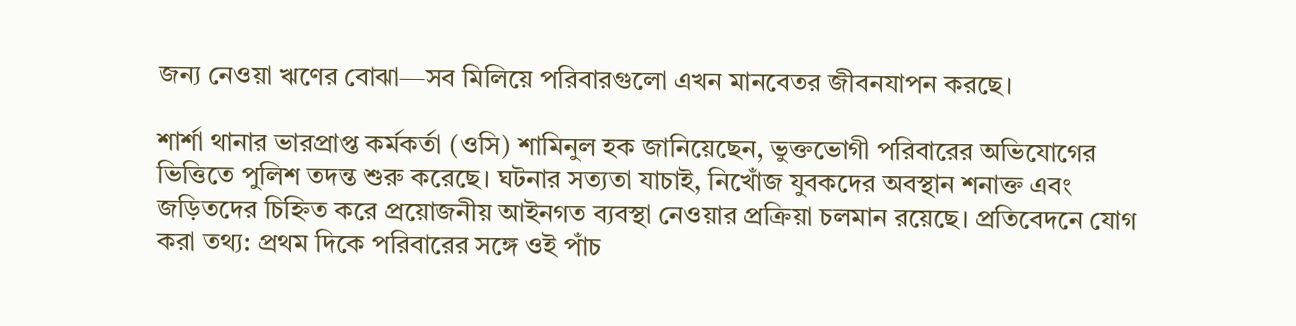জন্য নেওয়া ঋণের বোঝা—সব মিলিয়ে পরিবারগুলো এখন মানবেতর জীবনযাপন করছে।

শার্শা থানার ভারপ্রাপ্ত কর্মকর্তা (ওসি) শামিনুল হক জানিয়েছেন, ভুক্তভোগী পরিবারের অভিযোগের ভিত্তিতে পুলিশ তদন্ত শুরু করেছে। ঘটনার সত্যতা যাচাই, নিখোঁজ যুবকদের অবস্থান শনাক্ত এবং জড়িতদের চিহ্নিত করে প্রয়োজনীয় আইনগত ব্যবস্থা নেওয়ার প্রক্রিয়া চলমান রয়েছে। প্রতিবেদনে যোগ করা তথ্য: প্রথম দিকে পরিবারের সঙ্গে ওই পাঁচ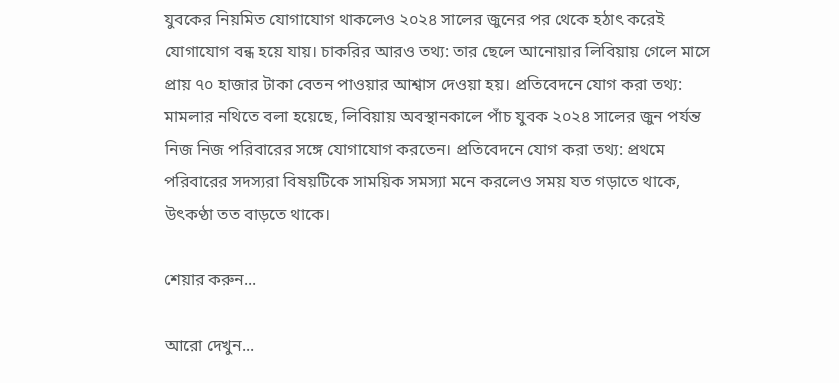যুবকের নিয়মিত যোগাযোগ থাকলেও ২০২৪ সালের জুনের পর থেকে হঠাৎ করেই যোগাযোগ বন্ধ হয়ে যায়। চাকরির আরও তথ্য: তার ছেলে আনোয়ার লিবিয়ায় গেলে মাসে প্রায় ৭০ হাজার টাকা বেতন পাওয়ার আশ্বাস দেওয়া হয়। প্রতিবেদনে যোগ করা তথ্য: মামলার নথিতে বলা হয়েছে, লিবিয়ায় অবস্থানকালে পাঁচ যুবক ২০২৪ সালের জুন পর্যন্ত নিজ নিজ পরিবারের সঙ্গে যোগাযোগ করতেন। প্রতিবেদনে যোগ করা তথ্য: প্রথমে পরিবারের সদস্যরা বিষয়টিকে সাময়িক সমস্যা মনে করলেও সময় যত গড়াতে থাকে, উৎকণ্ঠা তত বাড়তে থাকে।

শেয়ার করুন...

আরো দেখুন...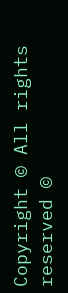Copyright © All rights reserved ©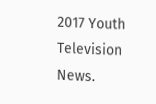2017 Youth Television News.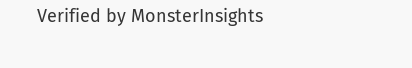Verified by MonsterInsights